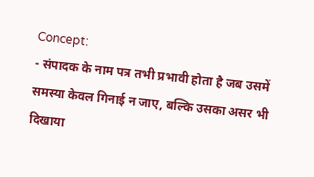Concept:
- संपादक के नाम पत्र तभी प्रभावी होता है जब उसमें समस्या केवल गिनाई न जाए, बल्कि उसका असर भी दिखाया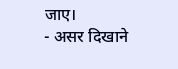जाए।
- असर दिखाने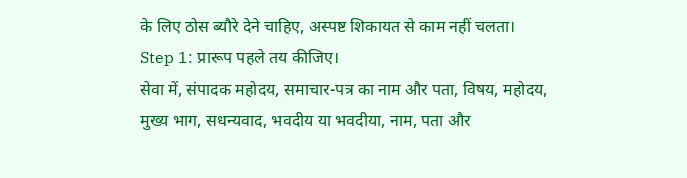के लिए ठोस ब्यौरे देने चाहिए, अस्पष्ट शिकायत से काम नहीं चलता।
Step 1: प्रारूप पहले तय कीजिए।
सेवा में, संपादक महोदय, समाचार-पत्र का नाम और पता, विषय, महोदय, मुख्य भाग, सधन्यवाद, भवदीय या भवदीया, नाम, पता और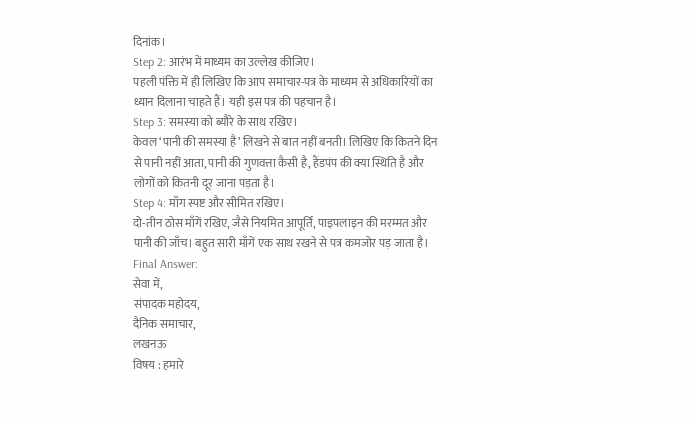दिनांक।
Step 2: आरंभ में माध्यम का उल्लेख कीजिए।
पहली पंक्ति में ही लिखिए कि आप समाचार-पत्र के माध्यम से अधिकारियों का ध्यान दिलाना चाहते हैं। यही इस पत्र की पहचान है।
Step 3: समस्या को ब्यौरे के साथ रखिए।
केवल ‘पानी की समस्या है’ लिखने से बात नहीं बनती। लिखिए कि कितने दिन से पानी नहीं आता, पानी की गुणवत्ता कैसी है, हैंडपंप की क्या स्थिति है और लोगों को कितनी दूर जाना पड़ता है।
Step 4: माँग स्पष्ट और सीमित रखिए।
दो-तीन ठोस माँगें रखिए, जैसे नियमित आपूर्ति, पाइपलाइन की मरम्मत और पानी की जाँच। बहुत सारी माँगें एक साथ रखने से पत्र कमजोर पड़ जाता है।
Final Answer:
सेवा में,
संपादक महोदय,
दैनिक समाचार,
लखनऊ
विषय : हमारे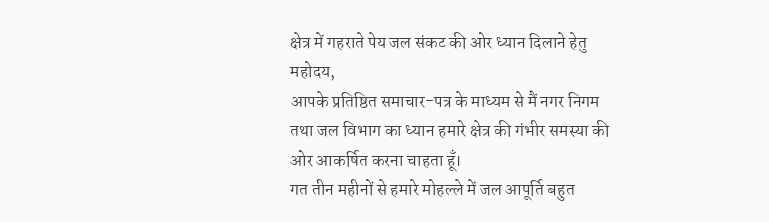क्षेत्र में गहराते पेय जल संकट की ओर ध्यान दिलाने हेतु
महोदय,
आपके प्रतिष्ठित समाचार-पत्र के माध्यम से मैं नगर निगम तथा जल विभाग का ध्यान हमारे क्षेत्र की गंभीर समस्या की ओर आकर्षित करना चाहता हूँ।
गत तीन महीनों से हमारे मोहल्ले में जल आपूर्ति बहुत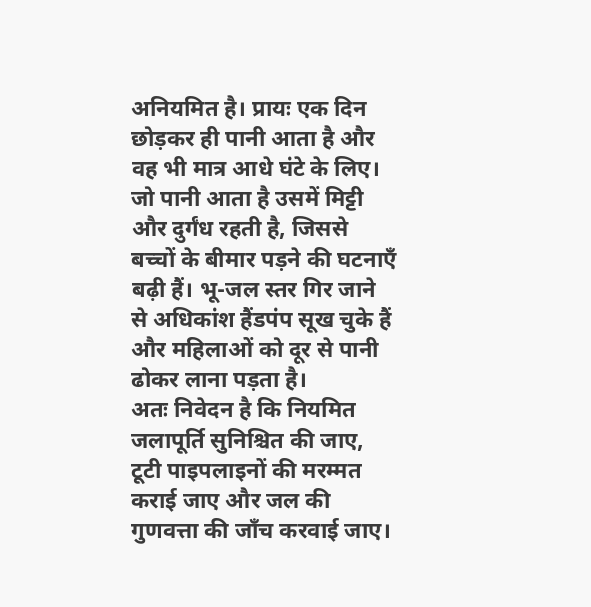अनियमित है। प्रायः एक दिन छोड़कर ही पानी आता है और वह भी मात्र आधे घंटे के लिए। जो पानी आता है उसमें मिट्टी और दुर्गंध रहती है, जिससे बच्चों के बीमार पड़ने की घटनाएँ बढ़ी हैं। भू-जल स्तर गिर जाने से अधिकांश हैंडपंप सूख चुके हैं और महिलाओं को दूर से पानी ढोकर लाना पड़ता है।
अतः निवेदन है कि नियमित जलापूर्ति सुनिश्चित की जाए, टूटी पाइपलाइनों की मरम्मत कराई जाए और जल की गुणवत्ता की जाँच करवाई जाए।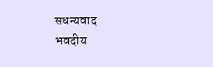सधन्यवाद
भवदीय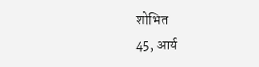शोभित
45, आर्य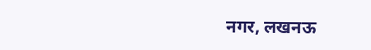नगर, लखनऊ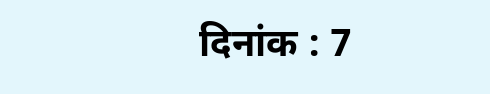दिनांक : 7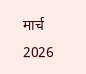मार्च 2026